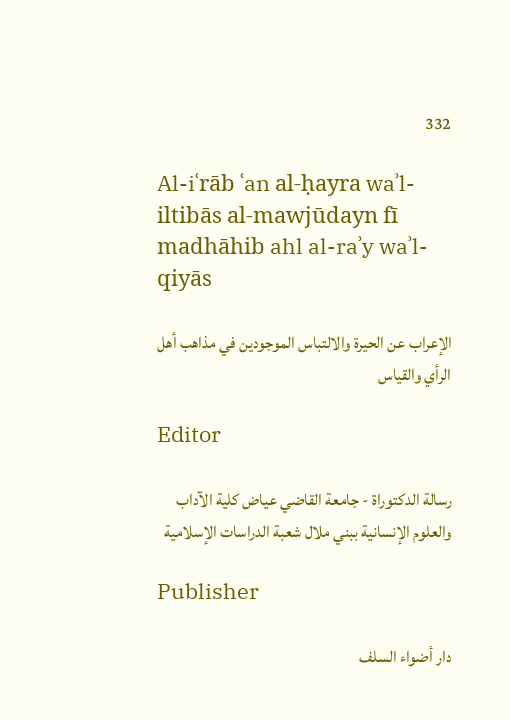332

Al-iʿrāb ʿan al-ḥayra waʾl-iltibās al-mawjūdayn fī madhāhib ahl al-raʾy waʾl-qiyās

الإعراب عن الحيرة والالتباس الموجودين في مذاهب أهل الرأي والقياس

Editor

رسالة الدكتوراة - جامعة القاضي عياض كلية الآداب والعلوم الإنسانية ببني ملال شعبة الدراسات الإسلامية

Publisher

دار أضواء السلف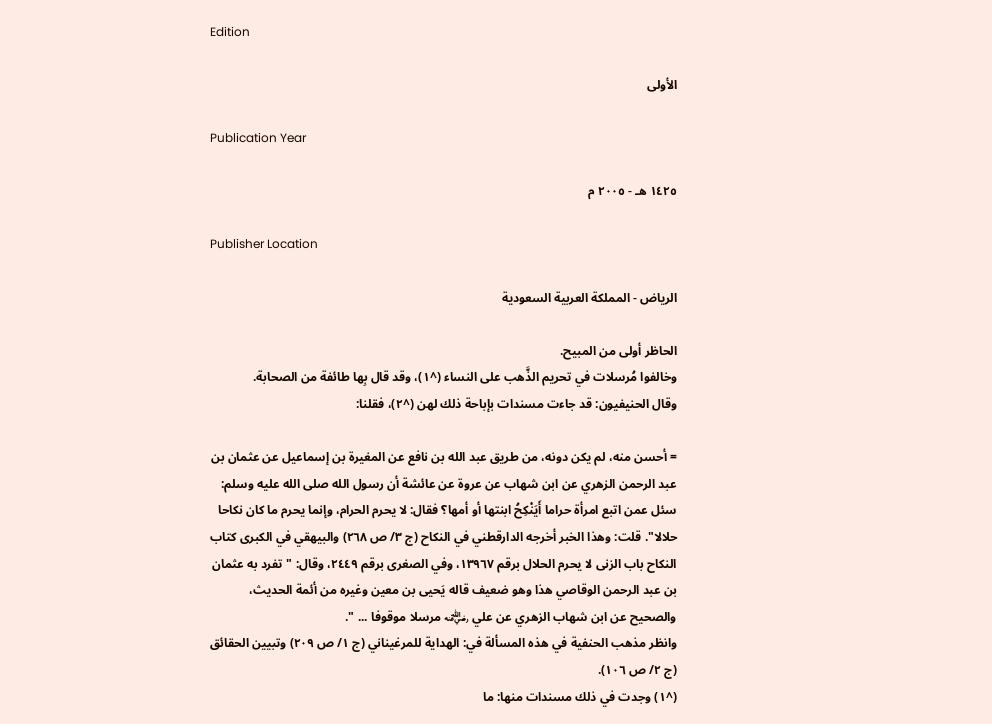Edition

الأولى

Publication Year

١٤٢٥ هـ - ٢٠٠٥ م

Publisher Location

الرياض - المملكة العربية السعودية

الحاظر أولى من المبيح.
وخالفوا مُرسلات في تحريم الذَّهب على النساء (^١)، وقد قال بِها طائفة من الصحابة.
وقال الحنيفيون: قد جاءت مسندات بإباحة ذلك لهن (^٢)، فقلنا:

= أحسن منه، لم يكن دونه، من طريق عبد الله بن نافع عن المغيرة بن إسماعيل عن عثمان بن عبد الرحمن الزهري عن ابن شهاب عن عروة عن عائشة أن رسول الله صلى الله عليه وسلم: سئل عمن اتبع امرأة حراما أَيَنْكِحُ ابنتها أو أمها؟ فقال: لا يحرم الحرام، وإنما يحرم ما كان نكاحا حلالا". قلت: وهذا الخبر أخرجه الدارقطني في النكاح (ج ٣/ ص ٢٦٨) والبيهقي في الكبرى كتاب النكاح باب الزنى لا يحرم الحلال برقم ١٣٩٦٧، وفي الصغرى برقم ٢٤٤٩، وقال: "تفرد به عثمان بن عبد الرحمن الوقاصي هذا وهو ضعيف قاله يَحيى بن معين وغيره من أئمة الحديث، والصحيح عن ابن شهاب الزهري عن علي ﵁ مرسلا موقوفا ... ".
وانظر مذهب الحنفية في هذه المسألة في: الهداية للمرغيناني (ج ١/ ص ٢٠٩) وتبيين الحقائق (ج ٢/ ص ١٠٦).
(^١) وجدت في ذلك مسندات منها: ما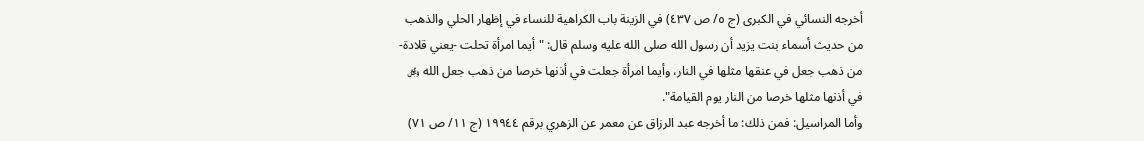أخرجه النسائي في الكبرى (ج ٥/ ص ٤٣٧) في الزينة باب الكراهية للنساء في إظهار الحلي والذهب من حديث أسماء بنت يزيد أن رسول الله صلى الله عليه وسلم قال: "أيما امرأة تحلت -يعني قلادة- من ذهب جعل في عنقها مثلها في النار، وأيما امرأة جعلت في أذنها خرصا من ذهب جعل الله ﷿ في أذنها مثلها خرصا من النار يوم القيامة".
وأما المراسيل: فمن ذلك: ما أخرجه عبد الرزاق عن معمر عن الزهري برقم ١٩٩٤٤ (ج ١١/ ص ٧١)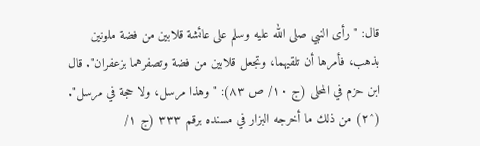قال: "رأى النبي صلى الله عليه وسلم على عائشة قلابين من فضة ملونين بذهب، فأمرها أن تلقيهما، وتجعل قلابين من فضة وتصفرهما بزعفران". قال ابن حزم في المحلى (ج ١٠/ ص ٨٣): "وهذا مرسل، ولا حجة في مرسل".
(^٢) من ذلك ما أخرجه البزار في مسنده برقم ٣٣٣ (ج ١/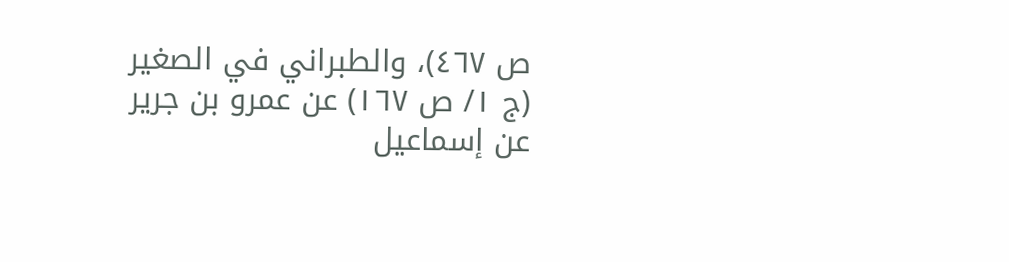ص ٤٦٧)، والطبراني في الصغير (ج ١/ ص ١٦٧) عن عمرو بن جرير عن إسماعيل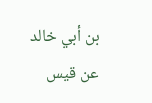بن أبي خالد عن قيس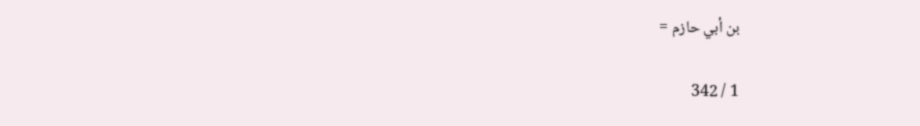بن أبي حازم =

1 / 342